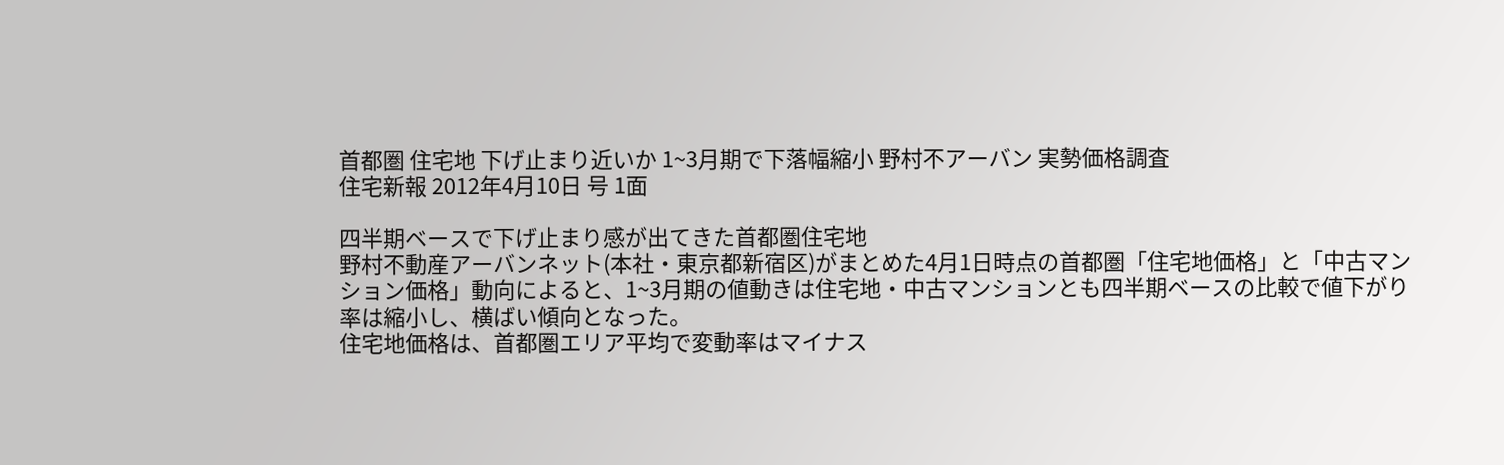首都圏 住宅地 下げ止まり近いか 1~3月期で下落幅縮小 野村不アーバン 実勢価格調査
住宅新報 2012年4月10日 号 1面

四半期ベースで下げ止まり感が出てきた首都圏住宅地
野村不動産アーバンネット(本社・東京都新宿区)がまとめた4月1日時点の首都圏「住宅地価格」と「中古マンション価格」動向によると、1~3月期の値動きは住宅地・中古マンションとも四半期ベースの比較で値下がり率は縮小し、横ばい傾向となった。
住宅地価格は、首都圏エリア平均で変動率はマイナス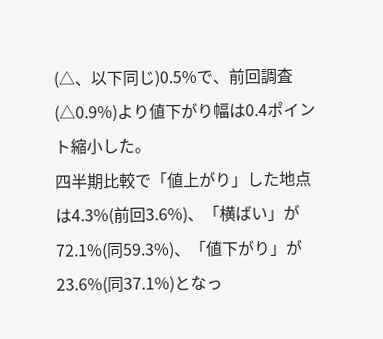(△、以下同じ)0.5%で、前回調査(△0.9%)より値下がり幅は0.4ポイント縮小した。
四半期比較で「値上がり」した地点は4.3%(前回3.6%)、「横ばい」が72.1%(同59.3%)、「値下がり」が23.6%(同37.1%)となっ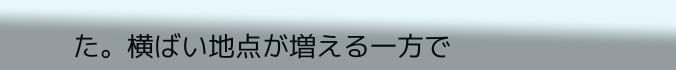た。横ばい地点が増える一方で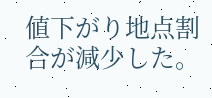値下がり地点割合が減少した。